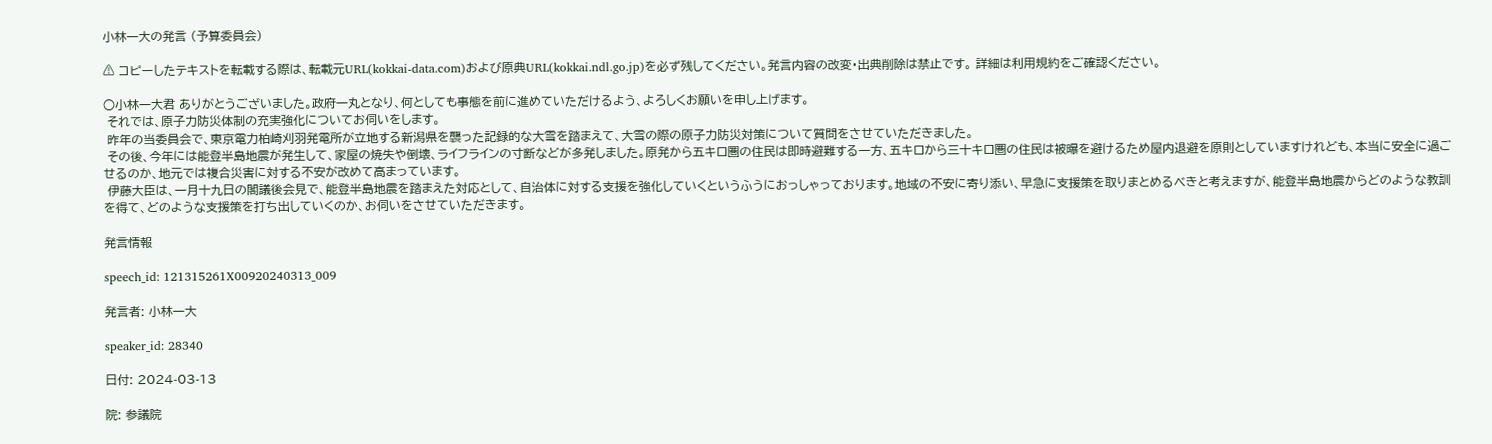小林一大の発言 (予算委員会)

⚠ コピーしたテキストを転載する際は、転載元URL(kokkai-data.com)および原典URL(kokkai.ndl.go.jp)を必ず残してください。発言内容の改変・出典削除は禁止です。 詳細は利用規約をご確認ください。

○小林一大君 ありがとうございました。政府一丸となり、何としても事態を前に進めていただけるよう、よろしくお願いを申し上げます。
 それでは、原子力防災体制の充実強化についてお伺いをします。
 昨年の当委員会で、東京電力柏崎刈羽発電所が立地する新潟県を襲った記録的な大雪を踏まえて、大雪の際の原子力防災対策について質問をさせていただきました。
 その後、今年には能登半島地震が発生して、家屋の焼失や倒壊、ライフラインの寸断などが多発しました。原発から五キロ圏の住民は即時避難する一方、五キロから三十キロ圏の住民は被曝を避けるため屋内退避を原則としていますけれども、本当に安全に過ごせるのか、地元では複合災害に対する不安が改めて高まっています。
 伊藤大臣は、一月十九日の閣議後会見で、能登半島地震を踏まえた対応として、自治体に対する支援を強化していくというふうにおっしゃっております。地域の不安に寄り添い、早急に支援策を取りまとめるべきと考えますが、能登半島地震からどのような教訓を得て、どのような支援策を打ち出していくのか、お伺いをさせていただきます。

発言情報

speech_id: 121315261X00920240313_009

発言者: 小林一大

speaker_id: 28340

日付: 2024-03-13

院: 参議院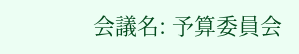会議名: 予算委員会